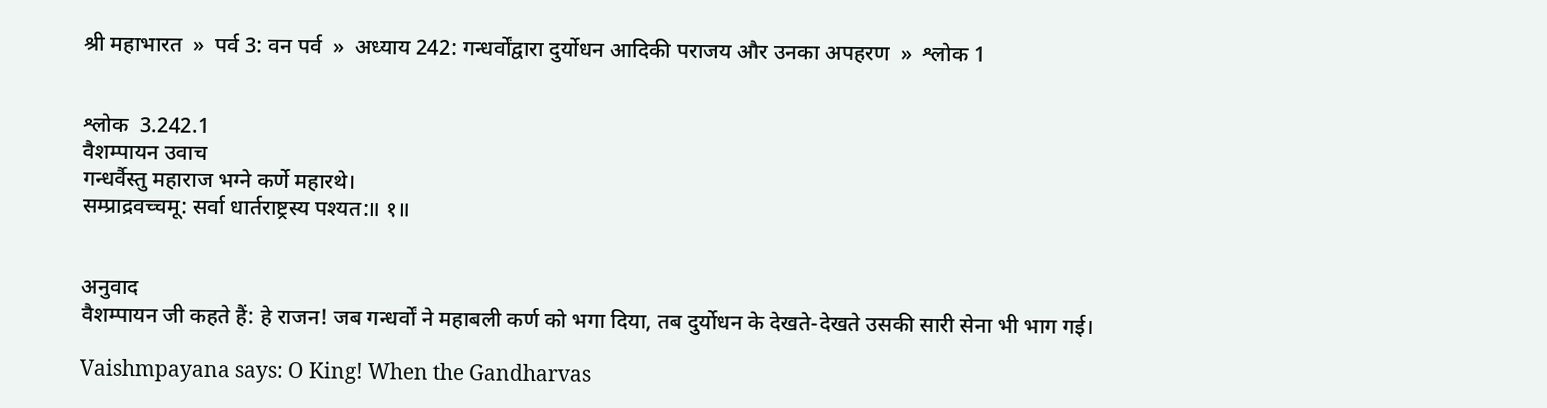श्री महाभारत  »  पर्व 3: वन पर्व  »  अध्याय 242: गन्धर्वोंद्वारा दुर्योधन आदिकी पराजय और उनका अपहरण  »  श्लोक 1


श्लोक  3.242.1
वैशम्पायन उवाच
गन्धर्वैस्तु महाराज भग्ने कर्णे महारथे।
सम्प्राद्रवच्चमू: सर्वा धार्तराष्ट्रस्य पश्यत:॥ १॥


अनुवाद
वैशम्पायन जी कहते हैं: हे राजन! जब गन्धर्वों ने महाबली कर्ण को भगा दिया, तब दुर्योधन के देखते-देखते उसकी सारी सेना भी भाग गई।

Vaishmpayana says: O King! When the Gandharvas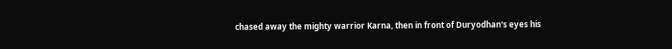chased away the mighty warrior Karna, then in front of Duryodhan's eyes his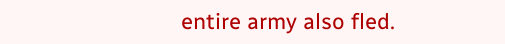entire army also fled.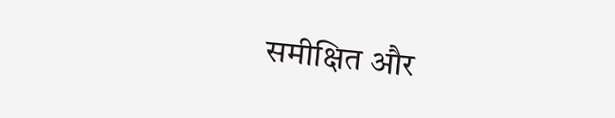समीक्षित और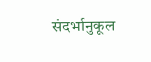संदर्भानुकूल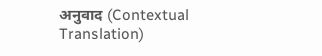अनुवाद (Contextual Translation)